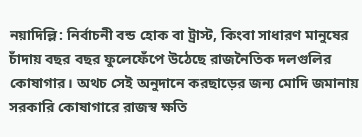নয়াদিল্লি: নির্বাচনী বন্ড হোক বা ট্রাস্ট, কিংবা সাধারণ মানুষের চাঁদায় বছর বছর ফুলেফেঁপে উঠেছে রাজনৈতিক দলগুলির কোষাগার। অথচ সেই অনুদানে করছাড়ের জন্য মোদি জমানায় সরকারি কোষাগারে রাজস্ব ক্ষতি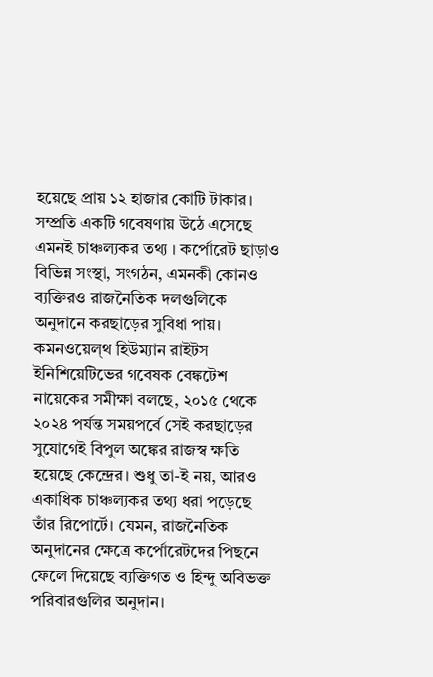হয়েছে প্রায় ১২ হাজার কোটি টাকার। সম্প্রতি একটি গবেষণায় উঠে এসেছে এমনই চাঞ্চল্যকর তথ্য । কর্পোরেট ছাড়াও বিভিন্ন সংস্থা, সংগঠন, এমনকী কোনও ব্যক্তিরও রাজনৈতিক দলগুলিকে অনুদানে করছাড়ের সুবিধা পায়। কমনওয়েল্থ হিউম্যান রাইটস ইনিশিয়েটিভের গবেষক বেঙ্কটেশ নায়েকের সমীক্ষা বলছে, ২০১৫ থেকে ২০২৪ পর্যন্ত সময়পর্বে সেই করছাড়ের সুযোগেই বিপুল অঙ্কের রাজস্ব ক্ষতি হয়েছে কেন্দ্রের। শুধু তা-ই নয়, আরও একাধিক চাঞ্চল্যকর তথ্য ধরা পড়েছে তাঁর রিপোর্টে। যেমন, রাজনৈতিক অনুদানের ক্ষেত্রে কর্পোরেটদের পিছনে ফেলে দিয়েছে ব্যক্তিগত ও হিন্দু অবিভক্ত পরিবারগুলির অনুদান।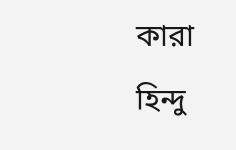কারা হিন্দু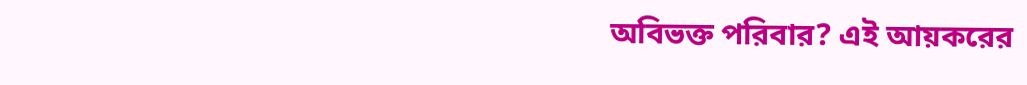অবিভক্ত পরিবার? এই আয়করের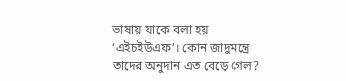ভাষায় যাকে বলা হয় ‘এইচইউএফ’। কোন জাদুমন্ত্রে তাদের অনুদান এত বেড়ে গেল?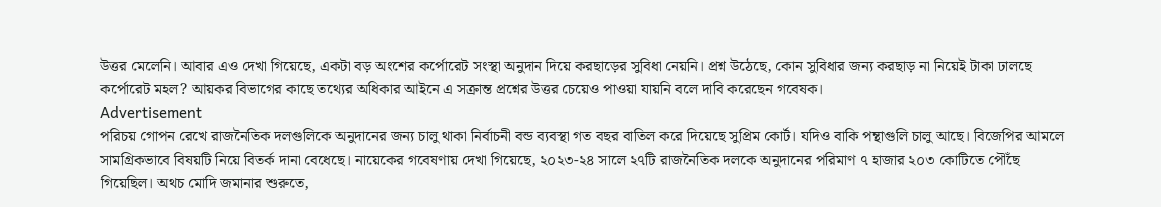উত্তর মেলেনি। আবার এও দেখা গিয়েছে, একটা বড় অংশের কর্পোরেট সংস্থা অনুদান দিয়ে করছাড়ের সুবিধা নেয়নি। প্রশ্ন উঠেছে, কোন সুবিধার জন্য করছাড় না নিয়েই টাকা ঢালছে কর্পোরেট মহল? আয়কর বিভাগের কাছে তথ্যের অধিকার আইনে এ সক্রান্ত প্রশ্নের উত্তর চেয়েও পাওয়া যায়নি বলে দাবি করেছেন গবেষক।
Advertisement
পরিচয় গোপন রেখে রাজনৈতিক দলগুলিকে অনুদানের জন্য চালু থাকা নির্বাচনী বন্ড ব্যবস্থা গত বছর বাতিল করে দিয়েছে সুপ্রিম কোর্ট। যদিও বাকি পন্থাগুলি চালু আছে। বিজেপির আমলে সামগ্রিকভাবে বিষয়টি নিয়ে বিতর্ক দানা বেধেছে। নায়েকের গবেষণায় দেখা গিয়েছে, ২০২৩-২৪ সালে ২৭টি রাজনৈতিক দলকে অনুদানের পরিমাণ ৭ হাজার ২০৩ কোটিতে পৌঁছে গিয়েছিল। অথচ মোদি জমানার শুরুতে,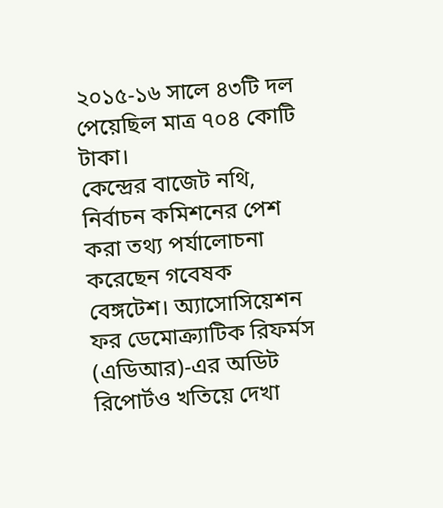২০১৫-১৬ সালে ৪৩টি দল পেয়েছিল মাত্র ৭০৪ কোটি টাকা।
কেন্দ্রের বাজেট নথি, নির্বাচন কমিশনের পেশ করা তথ্য পর্যালোচনা করেছেন গবেষক বেঙ্গটেশ। অ্যাসোসিয়েশন ফর ডেমোক্র্যাটিক রিফর্মস (এডিআর)-এর অডিট রিপোর্টও খতিয়ে দেখা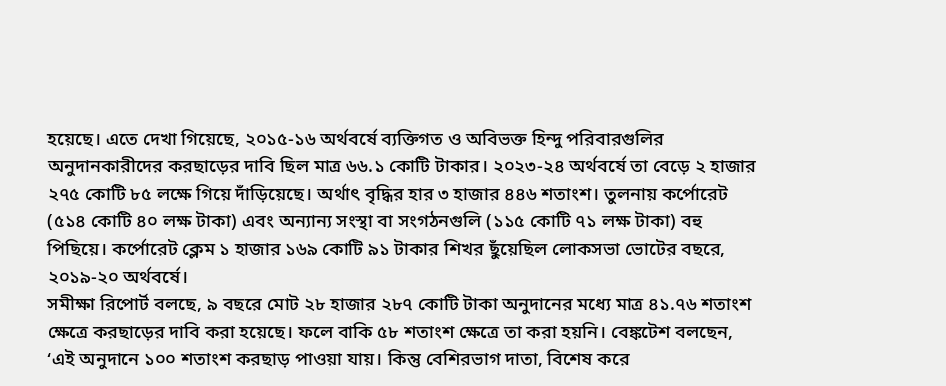হয়েছে। এতে দেখা গিয়েছে, ২০১৫-১৬ অর্থবর্ষে ব্যক্তিগত ও অবিভক্ত হিন্দু পরিবারগুলির অনুদানকারীদের করছাড়ের দাবি ছিল মাত্র ৬৬.১ কোটি টাকার। ২০২৩-২৪ অর্থবর্ষে তা বেড়ে ২ হাজার ২৭৫ কোটি ৮৫ লক্ষে গিয়ে দাঁড়িয়েছে। অর্থাৎ বৃদ্ধির হার ৩ হাজার ৪৪৬ শতাংশ। তুলনায় কর্পোরেট (৫১৪ কোটি ৪০ লক্ষ টাকা) এবং অন্যান্য সংস্থা বা সংগঠনগুলি (১১৫ কোটি ৭১ লক্ষ টাকা) বহু পিছিয়ে। কর্পোরেট ক্লেম ১ হাজার ১৬৯ কোটি ৯১ টাকার শিখর ছুঁয়েছিল লোকসভা ভোটের বছরে, ২০১৯-২০ অর্থবর্ষে।
সমীক্ষা রিপোর্ট বলছে, ৯ বছরে মোট ২৮ হাজার ২৮৭ কোটি টাকা অনুদানের মধ্যে মাত্র ৪১.৭৬ শতাংশ ক্ষেত্রে করছাড়ের দাবি করা হয়েছে। ফলে বাকি ৫৮ শতাংশ ক্ষেত্রে তা করা হয়নি। বেঙ্কটেশ বলছেন, ‘এই অনুদানে ১০০ শতাংশ করছাড় পাওয়া যায়। কিন্তু বেশিরভাগ দাতা, বিশেষ করে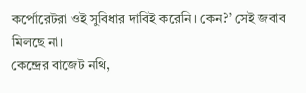কর্পোরেটরা ওই সুবিধার দাবিই করেনি। কেন?’ সেই জবাব মিলছে না।
কেন্দ্রের বাজেট নথি,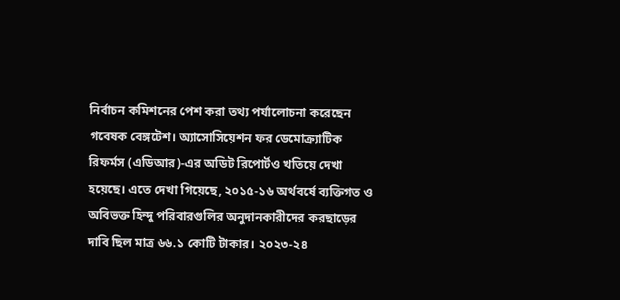নির্বাচন কমিশনের পেশ করা তথ্য পর্যালোচনা করেছেন গবেষক বেঙ্গটেশ। অ্যাসোসিয়েশন ফর ডেমোক্র্যাটিক রিফর্মস (এডিআর)-এর অডিট রিপোর্টও খতিয়ে দেখা হয়েছে। এতে দেখা গিয়েছে, ২০১৫-১৬ অর্থবর্ষে ব্যক্তিগত ও অবিভক্ত হিন্দু পরিবারগুলির অনুদানকারীদের করছাড়ের দাবি ছিল মাত্র ৬৬.১ কোটি টাকার। ২০২৩-২৪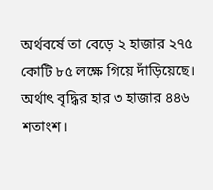অর্থবর্ষে তা বেড়ে ২ হাজার ২৭৫ কোটি ৮৫ লক্ষে গিয়ে দাঁড়িয়েছে। অর্থাৎ বৃদ্ধির হার ৩ হাজার ৪৪৬ শতাংশ।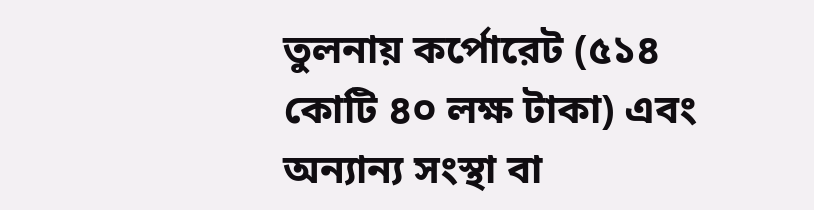তুলনায় কর্পোরেট (৫১৪ কোটি ৪০ লক্ষ টাকা) এবং অন্যান্য সংস্থা বা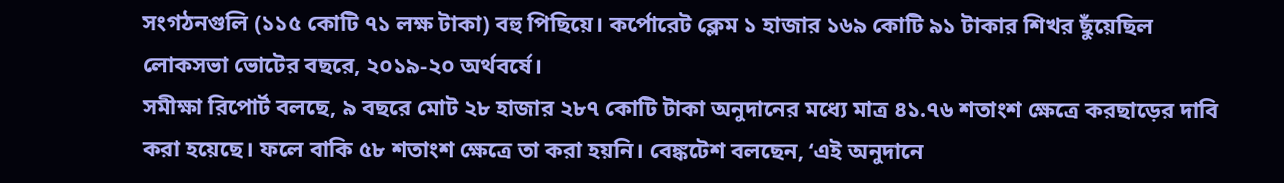সংগঠনগুলি (১১৫ কোটি ৭১ লক্ষ টাকা) বহু পিছিয়ে। কর্পোরেট ক্লেম ১ হাজার ১৬৯ কোটি ৯১ টাকার শিখর ছুঁয়েছিল লোকসভা ভোটের বছরে, ২০১৯-২০ অর্থবর্ষে।
সমীক্ষা রিপোর্ট বলছে, ৯ বছরে মোট ২৮ হাজার ২৮৭ কোটি টাকা অনুদানের মধ্যে মাত্র ৪১.৭৬ শতাংশ ক্ষেত্রে করছাড়ের দাবি করা হয়েছে। ফলে বাকি ৫৮ শতাংশ ক্ষেত্রে তা করা হয়নি। বেঙ্কটেশ বলছেন, ‘এই অনুদানে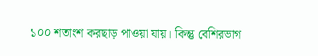১০০ শতাংশ করছাড় পাওয়া যায়। কিন্তু বেশিরভাগ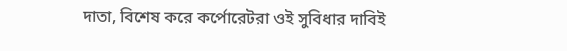দাতা, বিশেষ করে কর্পোরেটরা ওই সুবিধার দাবিই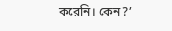করেনি। কেন?’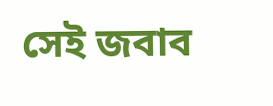সেই জবাব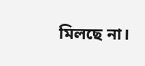মিলছে না।